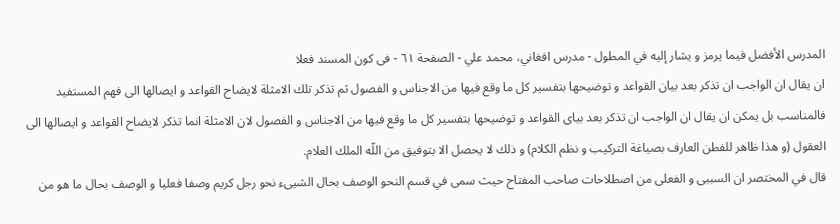المدرس الأفضل فيما يرمز و يشار إليه في المطول - مدرس افغاني، محمد علي - الصفحة ٦١ - فى كون المسند فعلا
ان يقال ان الواجب ان تذكر بعد بيان القواعد و توضيحها بتفسير كل ما وقع فيها من الاجناس و الفصول ثم تذكر تلك الامثلة لايضاح القواعد و ايصالها الى فهم المستفيد فالمناسب بل يمكن ان يقال ان الواجب ان تذكر بعد بياى القواعد و توضيحها بتفسير كل ما وقع فيها من الاجناس و الفصول لان الامثلة انما تذكر لايضاح القواعد و ايصالها الى العقول (و هذا ظاهر للفطن العارف بصياغة التركيب و نظم الكلام) و ذلك لا يحصل الا بتوفيق من اللّه الملك العلام.
قال في المختصر ان السببى و الفعلى من اصطلاحات صاحب المفتاح حيث سمى في قسم النحو الوصف بحال الشيىء نحو رجل كريم وصفا فعليا و الوصف بحال ما هو من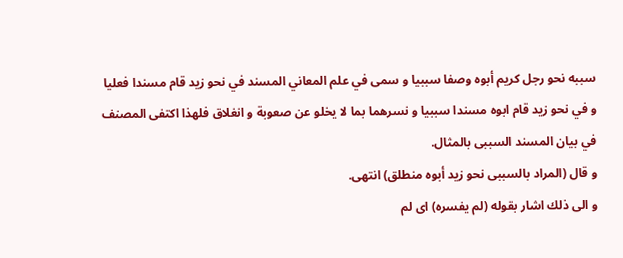سببه نحو رجل كريم أبوه وصفا سببيا و سمى في علم المعاني المسند في نحو زيد قام مسندا فعليا و في نحو زيد قام ابوه مسندا سببيا و نسرهما بما لا يخلو عن صعوبة و انغلاق فلهذا اكتفى المصنف في بيان المسند السببى بالمثال.
و قال (المراد بالسببى نحو زيد أبوه منطلق) انتهى.
و الى ذلك اشار بقوله (لم يفسره) اى لم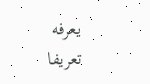يعرفه تعريفا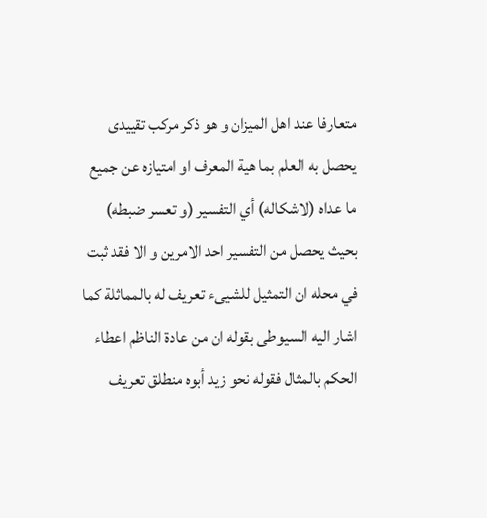متعارفا عند اهل الميزان و هو ذكر مركب تقييدى يحصل به العلم بما هية المعرف او امتيازه عن جميع ما عداه (لاشكاله) أي التفسير (و تعسر ضبطه) بحيث يحصل من التفسير احد الامرين و الا فقد ثبت في محله ان التمثيل للشيىء تعريف له بالمماثلة كما اشار اليه السيوطى بقوله ان من عادة الناظم اعطاء الحكم بالمثال فقوله نحو زيد أبوه منطلق تعريف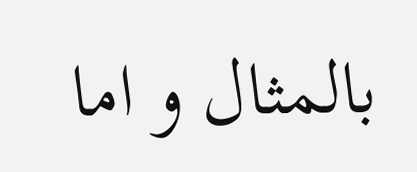بالمثال و اما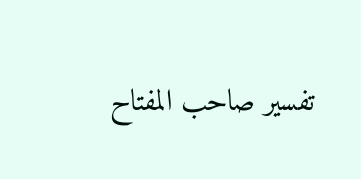تفسير صاحب المفتاح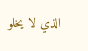الذي لا يخلو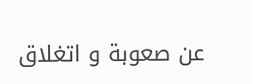عن صعوبة و اتغلاق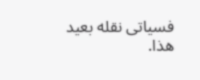فسياتى نقله بعيد هذا.